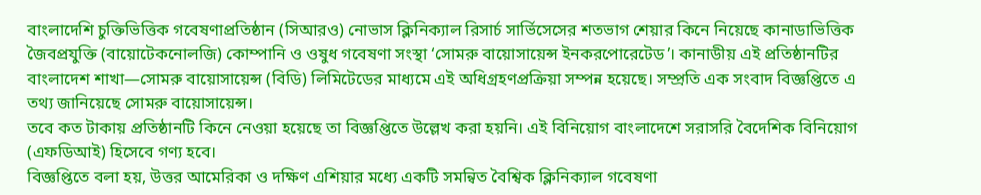বাংলাদেশি চুক্তিভিত্তিক গবেষণাপ্রতিষ্ঠান (সিআরও) নোভাস ক্লিনিক্যাল রিসার্চ সার্ভিসেসের শতভাগ শেয়ার কিনে নিয়েছে কানাডাভিত্তিক জৈবপ্রযুক্তি (বায়োটেকনোলজি) কোম্পানি ও ওষুধ গবেষণা সংস্থা ‘সোমরু বায়োসায়েন্স ইনকরপোরেটেড’। কানাডীয় এই প্রতিষ্ঠানটির বাংলাদেশ শাখা—সোমরু বায়োসায়েন্স (বিডি) লিমিটেডের মাধ্যমে এই অধিগ্রহণপ্রক্রিয়া সম্পন্ন হয়েছে। সম্প্রতি এক সংবাদ বিজ্ঞপ্তিতে এ তথ্য জানিয়েছে সোমরু বায়োসায়েন্স।
তবে কত টাকায় প্রতিষ্ঠানটি কিনে নেওয়া হয়েছে তা বিজ্ঞপ্তিতে উল্লেখ করা হয়নি। এই বিনিয়োগ বাংলাদেশে সরাসরি বৈদেশিক বিনিয়োগ (এফডিআই) হিসেবে গণ্য হবে।
বিজ্ঞপ্তিতে বলা হয়, উত্তর আমেরিকা ও দক্ষিণ এশিয়ার মধ্যে একটি সমন্বিত বৈশ্বিক ক্লিনিক্যাল গবেষণা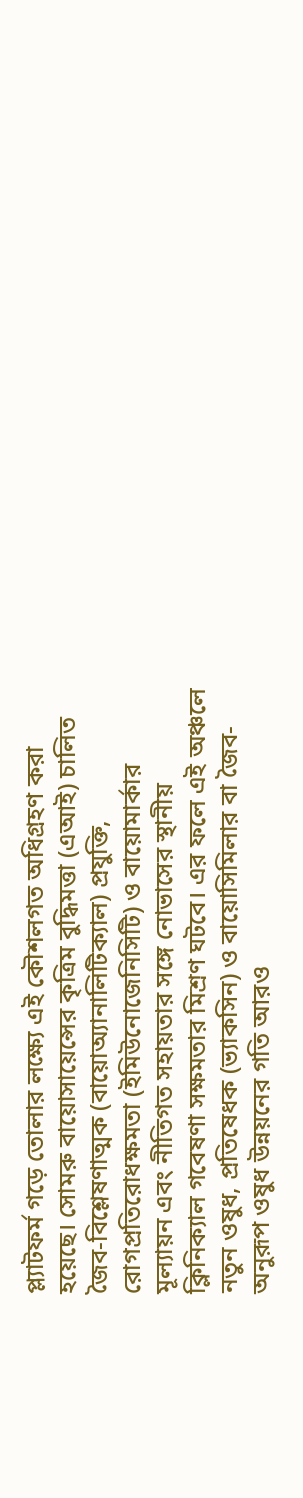প্ল্যাটফর্ম গড়ে তোলার লক্ষ্যে এই কৌশলগত অধিগ্রহণ করা হয়েছে। সোমরু বায়োসায়েন্সের কৃত্রিম বুদ্ধিমত্তা (এআই) চালিত জৈব-বিশ্লেষণাত্মক (বায়োঅ্যানালিটিক্যাল) প্রযুক্তি, রোগপ্রতিরোধক্ষমতা (ইমিউনোজেনিসিটি) ও বায়োমার্কার মূল্যায়ন এবং নীতিগত সহায়তার সঙ্গে নোভাসের স্থানীয় ক্লিনিক্যাল গবেষণা সক্ষমতার মিশ্রণ ঘটবে। এর ফলে এই অঞ্চলে নতুন ওষুধ, প্রতিষেধক (ভ্যাকসিন) ও বায়োসিমিলার বা জৈব-অনুরূপ ওষুধ উন্নয়নের গতি আরও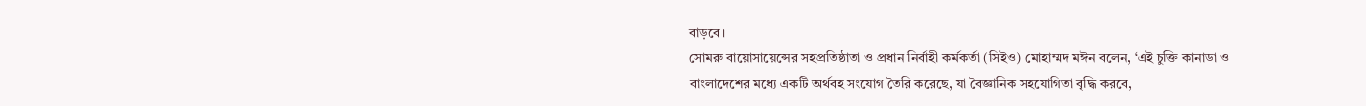বাড়বে।
সোমরু বায়োসায়েন্সের সহপ্রতিষ্ঠাতা ও প্রধান নির্বাহী কর্মকর্তা (সিইও) মোহাম্মদ মঈন বলেন, ‘এই চুক্তি কানাডা ও বাংলাদেশের মধ্যে একটি অর্থবহ সংযোগ তৈরি করেছে, যা বৈজ্ঞানিক সহযোগিতা বৃদ্ধি করবে,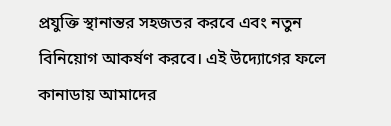প্রযুক্তি স্থানান্তর সহজতর করবে এবং নতুন বিনিয়োগ আকর্ষণ করবে। এই উদ্যোগের ফলে কানাডায় আমাদের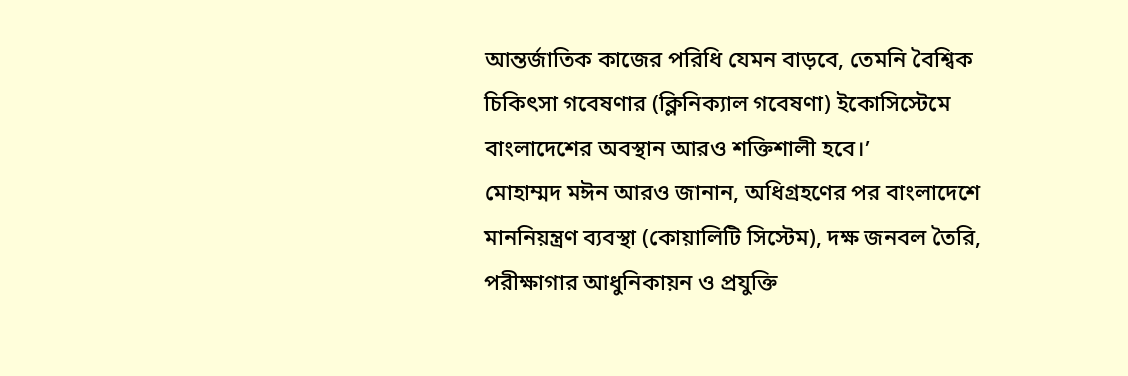আন্তর্জাতিক কাজের পরিধি যেমন বাড়বে, তেমনি বৈশ্বিক চিকিৎসা গবেষণার (ক্লিনিক্যাল গবেষণা) ইকোসিস্টেমে বাংলাদেশের অবস্থান আরও শক্তিশালী হবে।’
মোহাম্মদ মঈন আরও জানান, অধিগ্রহণের পর বাংলাদেশে মাননিয়ন্ত্রণ ব্যবস্থা (কোয়ালিটি সিস্টেম), দক্ষ জনবল তৈরি, পরীক্ষাগার আধুনিকায়ন ও প্রযুক্তি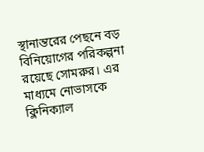স্থানান্তরের পেছনে বড় বিনিয়োগের পরিকল্পনা রয়েছে সোমরুর। এর মাধ্যমে নোভাসকে ক্লিনিক্যাল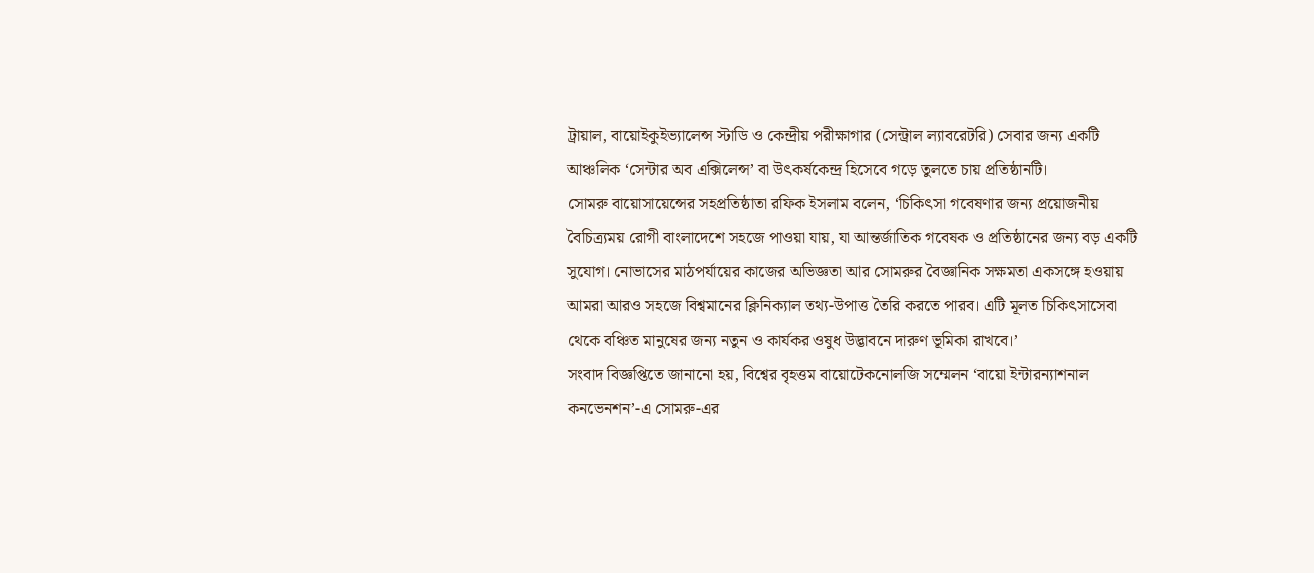ট্রায়াল, বায়োইকুইভ্যালেন্স স্টাডি ও কেন্দ্রীয় পরীক্ষাগার (সেন্ট্রাল ল্যাবরেটরি) সেবার জন্য একটি আঞ্চলিক ‘সেন্টার অব এক্সিলেন্স’ বা উৎকর্ষকেন্দ্র হিসেবে গড়ে তুলতে চায় প্রতিষ্ঠানটি।
সোমরু বায়োসায়েন্সের সহপ্রতিষ্ঠাতা রফিক ইসলাম বলেন, ‘চিকিৎসা গবেষণার জন্য প্রয়োজনীয় বৈচিত্র্যময় রোগী বাংলাদেশে সহজে পাওয়া যায়, যা আন্তর্জাতিক গবেষক ও প্রতিষ্ঠানের জন্য বড় একটি সুযোগ। নোভাসের মাঠপর্যায়ের কাজের অভিজ্ঞতা আর সোমরুর বৈজ্ঞানিক সক্ষমতা একসঙ্গে হওয়ায় আমরা আরও সহজে বিশ্বমানের ক্লিনিক্যাল তথ্য-উপাত্ত তৈরি করতে পারব। এটি মূলত চিকিৎসাসেবা থেকে বঞ্চিত মানুষের জন্য নতুন ও কার্যকর ওষুধ উদ্ভাবনে দারুণ ভূমিকা রাখবে।’
সংবাদ বিজ্ঞপ্তিতে জানানো হয়, বিশ্বের বৃহত্তম বায়োটেকনোলজি সম্মেলন ‘বায়ো ইন্টারন্যাশনাল কনভেনশন’-এ সোমরু-এর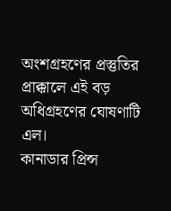অংশগ্রহণের প্রস্তুতির প্রাক্কালে এই বড় অধিগ্রহণের ঘোষণাটি এল।
কানাডার প্রিন্স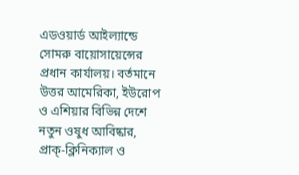এডওয়ার্ড আইল্যান্ডে সোমরু বায়োসায়েন্সের প্রধান কার্যালয়। বর্তমানে উত্তর আমেরিকা, ইউরোপ ও এশিয়ার বিভিন্ন দেশে নতুন ওষুধ আবিষ্কার, প্রাক্-ক্লিনিক্যাল ও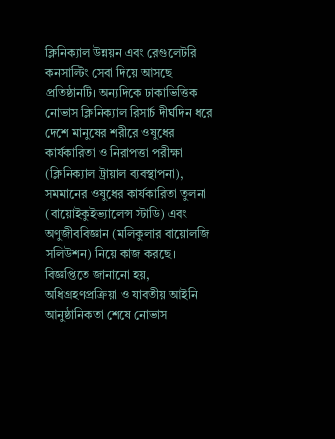ক্লিনিক্যাল উন্নয়ন এবং রেগুলেটরি কনসাল্টিং সেবা দিয়ে আসছে প্রতিষ্ঠানটি। অন্যদিকে ঢাকাভিত্তিক নোভাস ক্লিনিক্যাল রিসার্চ দীর্ঘদিন ধরে দেশে মানুষের শরীরে ওষুধের কার্যকারিতা ও নিরাপত্তা পরীক্ষা (ক্লিনিক্যাল ট্রায়াল ব্যবস্থাপনা), সমমানের ওষুধের কার্যকারিতা তুলনা (বায়োইকুইভ্যালেন্স স্টাডি) এবং অণুজীববিজ্ঞান (মলিকুলার বায়োলজি সলিউশন) নিয়ে কাজ করছে।
বিজ্ঞপ্তিতে জানানো হয়, অধিগ্রহণপ্রক্রিয়া ও যাবতীয় আইনি আনুষ্ঠানিকতা শেষে নোভাস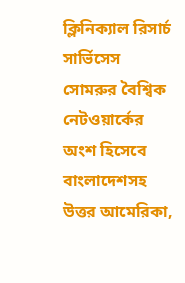ক্লিনিক্যাল রিসার্চ সার্ভিসেস সোমরুর বৈশ্বিক নেটওয়ার্কের অংশ হিসেবে বাংলাদেশসহ উত্তর আমেরিকা,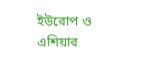ইউরোপ ও এশিয়ার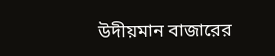উদীয়মান বাজারের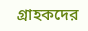গ্রাহকদের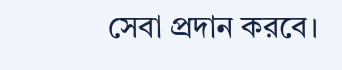সেবা প্রদান করবে।